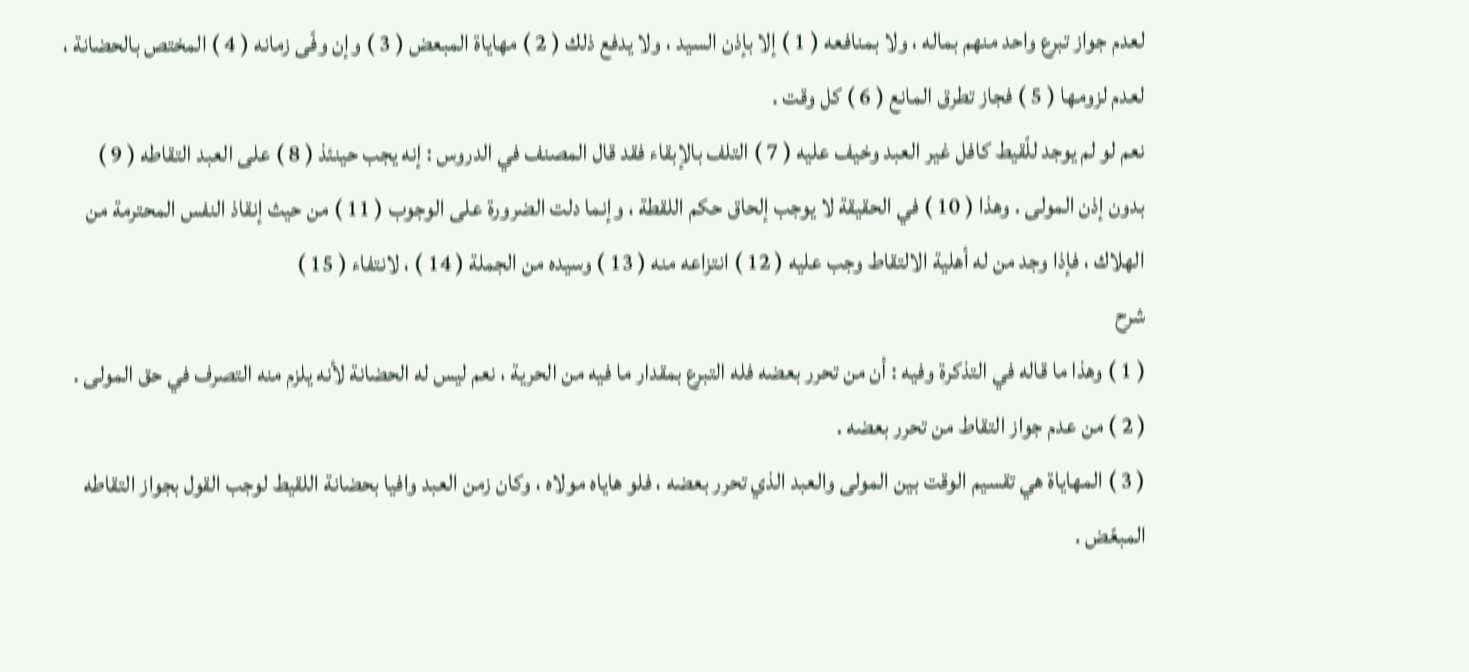لعدم جواز تبرع واحد منهم بماله ، ولا بمنافعه ( 1 ) إلا بإذن السيد ، ولا يدفع ذلك ( 2 ) مهاياة المبعض ( 3 ) وإن وفّى زمانه ( 4 ) المختص بالحضانة ، لعدم لزومها ( 5 ) فجاز تطرق المانع ( 6 ) كل وقت .
نعم لو لم يوجد للّقيط كافل غير العبد وخيف عليه ( 7 ) التلف بالإبقاء فقد قال المصنف في الدروس : إنه يجب حينئذ ( 8 ) على العبد التقاطه ( 9 ) بدون إذن المولى . وهذا ( 10 ) في الحقيقة لا يوجب إلحاق حكم اللقطة ، وإنما دلت الضرورة على الوجوب ( 11 ) من حيث إنقاذ النفس المحترمة من الهلاك ، فإذا وجد من له أهلية الالتقاط وجب عليه ( 12 ) انتزاعه منه ( 13 ) وسيده من الجملة ( 14 ) ، لانتفاء ( 15 )
شرح
( 1 ) وهذا ما قاله في التذكرة وفيه : أن من تحرر بعضه فله التبرع بمقدار ما فيه من الحرية ، نعم ليس له الحضانة لأنه يلزم منه التصرف في حق المولى .
( 2 ) من عدم جواز التقاط من تحرر بعضه .
( 3 ) المهاياة هي تقسيم الوقت بين المولى والعبد الذي تحرر بعضه ، فلو هاياه مولاه ، وكان زمن العبد وافيا بحضانة اللقيط لوجب القول بجواز التقاطه المبعّض .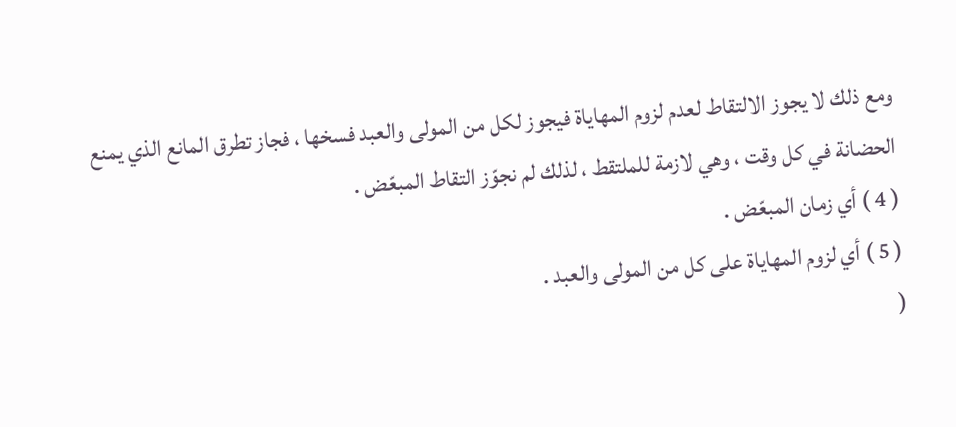ومع ذلك لا يجوز الالتقاط لعدم لزوم المهاياة فيجوز لكل من المولى والعبد فسخها ، فجاز تطرق المانع الذي يمنع الحضانة في كل وقت ، وهي لازمة للملتقط ، لذلك لم نجوّز التقاط المبعّض .
( 4 ) أي زمان المبعّض .
( 5 ) أي لزوم المهاياة على كل من المولى والعبد .
(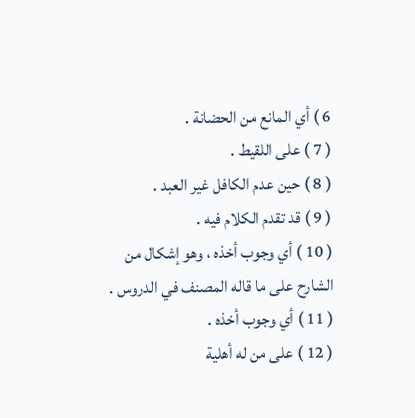6 ) أي المانع من الحضانة .
( 7 ) على اللقيط .
( 8 ) حين عدم الكافل غير العبد .
( 9 ) قد تقدم الكلام فيه .
( 10 ) أي وجوب أخذه ، وهو إشكال من الشارح على ما قاله المصنف في الدروس .
( 11 ) أي وجوب أخذه .
( 12 ) على من له أهلية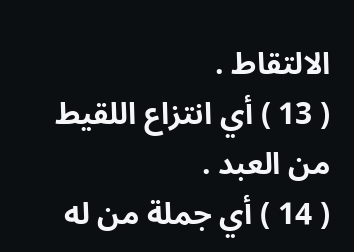الالتقاط .
( 13 ) أي انتزاع اللقيط من العبد .
( 14 ) أي جملة من له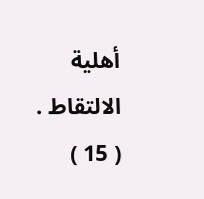أهلية الالتقاط .
( 15 )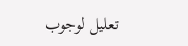تعليل لوجوب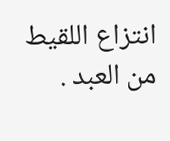انتزاع اللقيط من العبد .